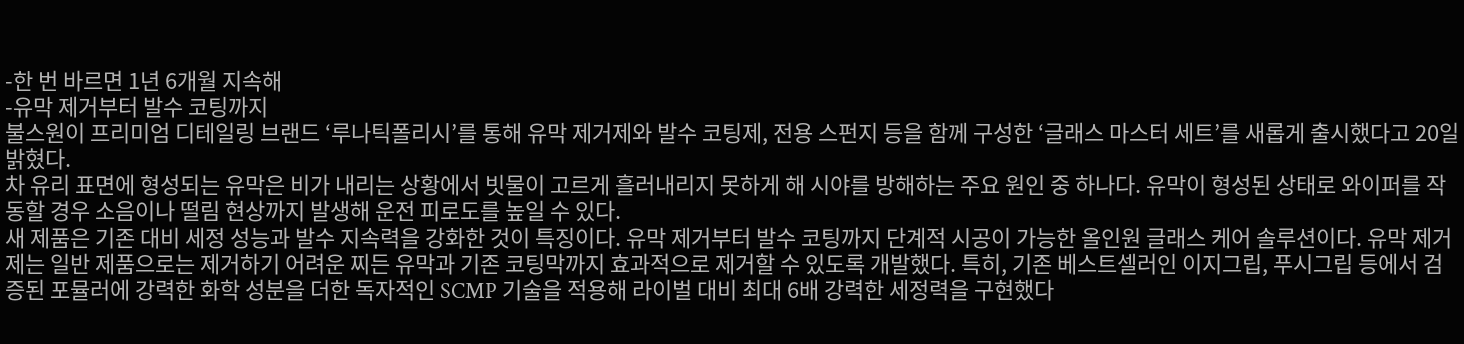-한 번 바르면 1년 6개월 지속해
-유막 제거부터 발수 코팅까지
불스원이 프리미엄 디테일링 브랜드 ‘루나틱폴리시’를 통해 유막 제거제와 발수 코팅제, 전용 스펀지 등을 함께 구성한 ‘글래스 마스터 세트’를 새롭게 출시했다고 20일 밝혔다.
차 유리 표면에 형성되는 유막은 비가 내리는 상황에서 빗물이 고르게 흘러내리지 못하게 해 시야를 방해하는 주요 원인 중 하나다. 유막이 형성된 상태로 와이퍼를 작동할 경우 소음이나 떨림 현상까지 발생해 운전 피로도를 높일 수 있다.
새 제품은 기존 대비 세정 성능과 발수 지속력을 강화한 것이 특징이다. 유막 제거부터 발수 코팅까지 단계적 시공이 가능한 올인원 글래스 케어 솔루션이다. 유막 제거제는 일반 제품으로는 제거하기 어려운 찌든 유막과 기존 코팅막까지 효과적으로 제거할 수 있도록 개발했다. 특히, 기존 베스트셀러인 이지그립, 푸시그립 등에서 검증된 포뮬러에 강력한 화학 성분을 더한 독자적인 SCMP 기술을 적용해 라이벌 대비 최대 6배 강력한 세정력을 구현했다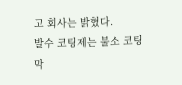고 회사는 밝혔다.
발수 코팅제는 불소 코팅막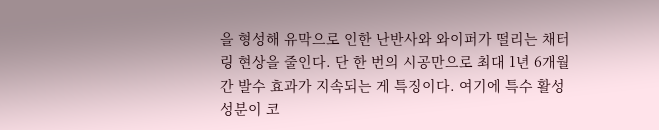을 형성해 유막으로 인한 난반사와 와이퍼가 떨리는 채터링 현상을 줄인다. 단 한 번의 시공만으로 최대 1년 6개월간 발수 효과가 지속되는 게 특징이다. 여기에 특수 활성 성분이 코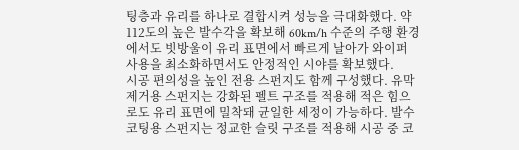팅층과 유리를 하나로 결합시켜 성능을 극대화했다. 약 112도의 높은 발수각을 확보해 60km/h 수준의 주행 환경에서도 빗방울이 유리 표면에서 빠르게 날아가 와이퍼 사용을 최소화하면서도 안정적인 시야를 확보했다.
시공 편의성을 높인 전용 스펀지도 함께 구성했다. 유막 제거용 스펀지는 강화된 펠트 구조를 적용해 적은 힘으로도 유리 표면에 밀착돼 균일한 세정이 가능하다. 발수 코팅용 스펀지는 정교한 슬릿 구조를 적용해 시공 중 코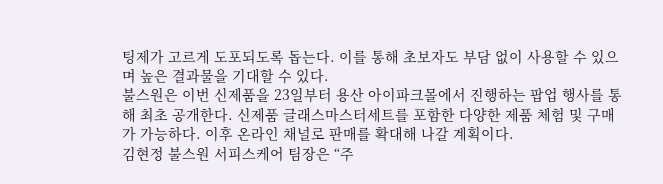팅제가 고르게 도포되도록 돕는다. 이를 통해 초보자도 부담 없이 사용할 수 있으며 높은 결과물을 기대할 수 있다.
불스원은 이번 신제품을 23일부터 용산 아이파크몰에서 진행하는 팝업 행사를 통해 최초 공개한다. 신제품 글래스마스터세트를 포함한 다양한 제품 체험 및 구매가 가능하다. 이후 온라인 채널로 판매를 확대해 나갈 계획이다.
김현정 불스원 서피스케어 팀장은 “주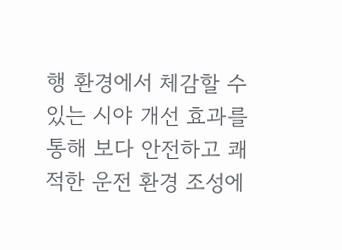행 환경에서 체감할 수 있는 시야 개선 효과를 통해 보다 안전하고 쾌적한 운전 환경 조성에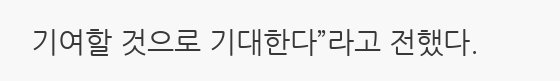기여할 것으로 기대한다”라고 전했다.